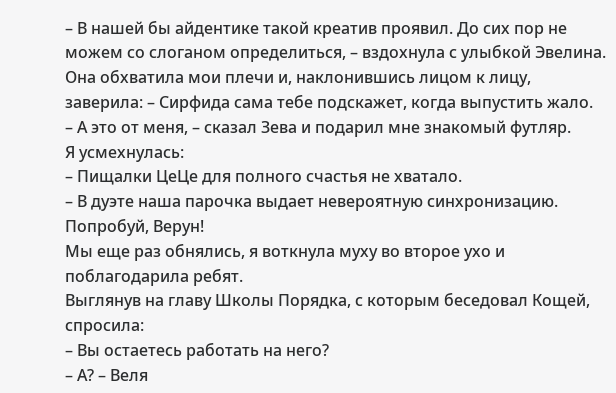– В нашей бы айдентике такой креатив проявил. До сих пор не можем со слоганом определиться, – вздохнула с улыбкой Эвелина. Она обхватила мои плечи и, наклонившись лицом к лицу, заверила: – Сирфида сама тебе подскажет, когда выпустить жало.
– А это от меня, – сказал Зева и подарил мне знакомый футляр.
Я усмехнулась:
– Пищалки ЦеЦе для полного счастья не хватало.
– В дуэте наша парочка выдает невероятную синхронизацию. Попробуй, Верун!
Мы еще раз обнялись, я воткнула муху во второе ухо и поблагодарила ребят.
Выглянув на главу Школы Порядка, с которым беседовал Кощей, спросила:
– Вы остаетесь работать на него?
– А? – Веля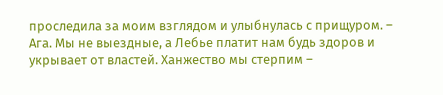проследила за моим взглядом и улыбнулась с прищуром. – Ага. Мы не выездные, а Лебье платит нам будь здоров и укрывает от властей. Ханжество мы стерпим –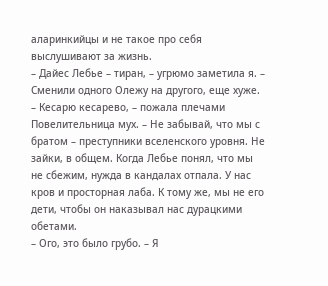аларинкийцы и не такое про себя выслушивают за жизнь.
– Дайес Лебье – тиран, – угрюмо заметила я. – Сменили одного Олежу на другого, еще хуже.
– Кесарю кесарево, – пожала плечами Повелительница мух. – Не забывай, что мы с братом – преступники вселенского уровня. Не зайки, в общем. Когда Лебье понял, что мы не сбежим, нужда в кандалах отпала. У нас кров и просторная лаба. К тому же, мы не его дети, чтобы он наказывал нас дурацкими обетами.
– Ого, это было грубо. – Я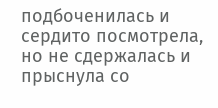подбоченилась и сердито посмотрела, но не сдержалась и прыснула со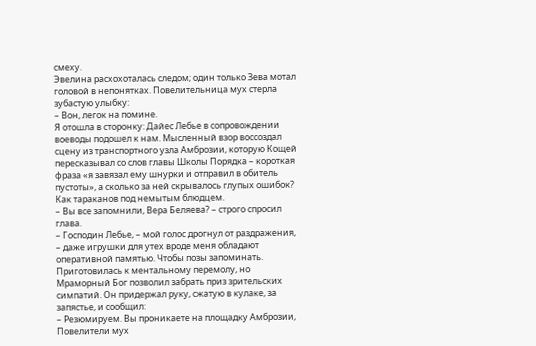смеху.
Эвелина расхохоталась следом; один только Зева мотал головой в непонятках. Повелительница мух стерла зубастую улыбку:
– Вон, легок на помине.
Я отошла в сторонку: Дайес Лебье в сопровождении воеводы подошел к нам. Мысленный взор воссоздал сцену из транспортного узла Амброзии, которую Кощей пересказывал со слов главы Школы Порядка – короткая фраза «я завязал ему шнурки и отправил в обитель пустоты», а сколько за ней скрывалось глупых ошибок? Как тараканов под немытым блюдцем.
– Вы все запомнили, Вера Беляева? – строго спросил глава.
– Господин Лебье, – мой голос дрогнул от раздражения, – даже игрушки для утех вроде меня обладают оперативной памятью. Чтобы позы запоминать.
Приготовилась к ментальному перемолу, но Мраморный Бог позволил забрать приз зрительских симпатий. Он придержал руку, сжатую в кулаке, за запястье, и сообщил:
– Резюмируем. Вы проникаете на площадку Амброзии, Повелители мух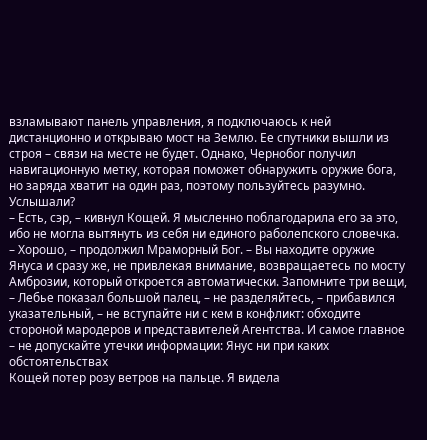взламывают панель управления, я подключаюсь к ней дистанционно и открываю мост на Землю. Ее спутники вышли из строя – связи на месте не будет. Однако, Чернобог получил навигационную метку, которая поможет обнаружить оружие бога, но заряда хватит на один раз, поэтому пользуйтесь разумно. Услышали?
– Есть, сэр, – кивнул Кощей. Я мысленно поблагодарила его за это, ибо не могла вытянуть из себя ни единого раболепского словечка.
– Хорошо, – продолжил Мраморный Бог. – Вы находите оружие Януса и сразу же, не привлекая внимание, возвращаетесь по мосту Амброзии, который откроется автоматически. Запомните три вещи, – Лебье показал большой палец, – не разделяйтесь, – прибавился указательный, – не вступайте ни с кем в конфликт: обходите стороной мародеров и представителей Агентства. И самое главное – не допускайте утечки информации: Янус ни при каких обстоятельствах
Кощей потер розу ветров на пальце. Я видела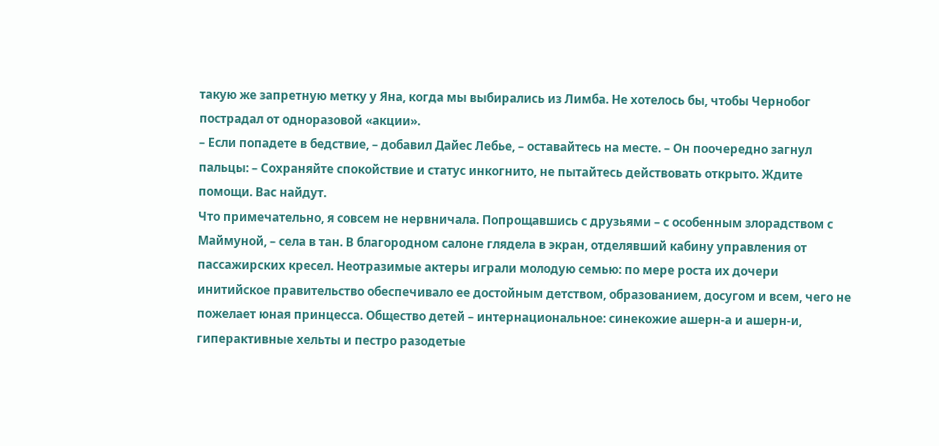такую же запретную метку у Яна, когда мы выбирались из Лимба. Не хотелось бы, чтобы Чернобог пострадал от одноразовой «акции».
– Если попадете в бедствие, – добавил Дайес Лебье, – оставайтесь на месте. – Он поочередно загнул пальцы: – Сохраняйте спокойствие и статус инкогнито, не пытайтесь действовать открыто. Ждите помощи. Вас найдут.
Что примечательно, я совсем не нервничала. Попрощавшись с друзьями – с особенным злорадством с Маймуной, – села в тан. В благородном салоне глядела в экран, отделявший кабину управления от пассажирских кресел. Неотразимые актеры играли молодую семью: по мере роста их дочери инитийское правительство обеспечивало ее достойным детством, образованием, досугом и всем, чего не пожелает юная принцесса. Общество детей – интернациональное: синекожие ашерн-а и ашерн-и, гиперактивные хельты и пестро разодетые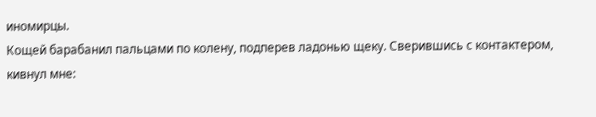иномирцы.
Кощей барабанил пальцами по колену, подперев ладонью щеку. Сверившись с контактером, кивнул мне: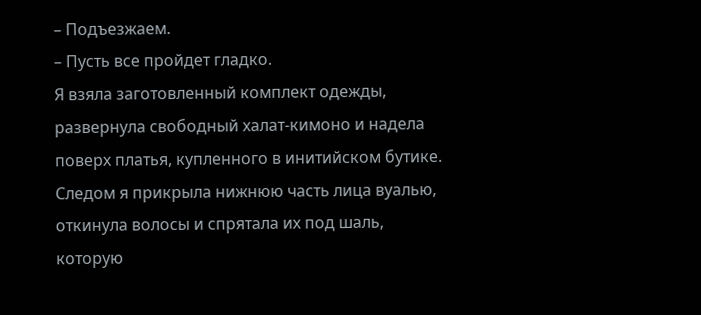– Подъезжаем.
– Пусть все пройдет гладко.
Я взяла заготовленный комплект одежды, развернула свободный халат-кимоно и надела поверх платья, купленного в инитийском бутике. Следом я прикрыла нижнюю часть лица вуалью, откинула волосы и спрятала их под шаль, которую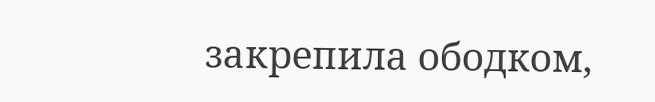закрепила ободком,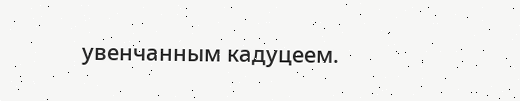увенчанным кадуцеем.